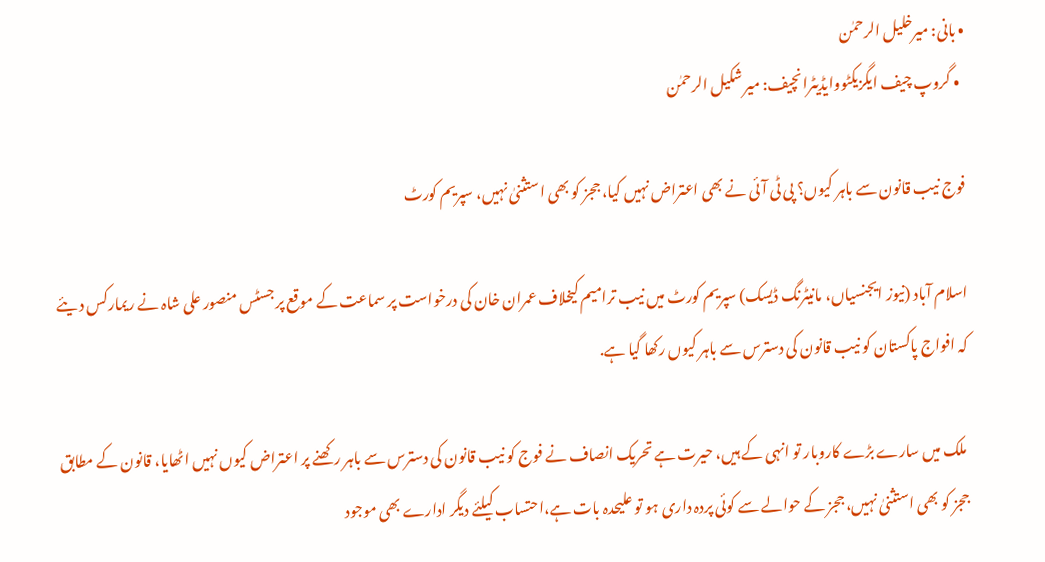• بانی: میرخلیل الرحمٰن
  • گروپ چیف ایگزیکٹووایڈیٹرانچیف: میر شکیل الرحمٰن

فوج نیب قانون سے باہر کیوں؟ پی ٹی آئی نے بھی اعتراض نہیں کیا، ججز کو بھی استثنیٰ نہیں، سپریم کورٹ

اسلام آباد (نیوز ایجنسیاں، مانیٹرنگ ڈیسک) سپریم کورٹ میں نیب ترامیم کیخلاف عمران خان کی درخواست پر سماعت کے موقع پر جسٹس منصور علی شاہ نے ریمارکس د یئے کہ افواج پاکستان کو نیب قانون کی دسترس سے باہر کیوں رکھا گیا ہے.

 ملک میں سارے بڑے کاروبار تو انہی کے ہیں، حیرت ہے تحریک انصاف نے فوج کو نیب قانون کی دسترس سے باہر رکھنے پر اعتراض کیوں نہیں اٹھایا، قانون کے مطابق ججز کو بھی استثنیٰ نہیں، ججز کے حوالے سے کوئی پردہ داری ہو تو علیحدہ بات ہے،احتساب کیلئے دیگر ادارے بھی موجود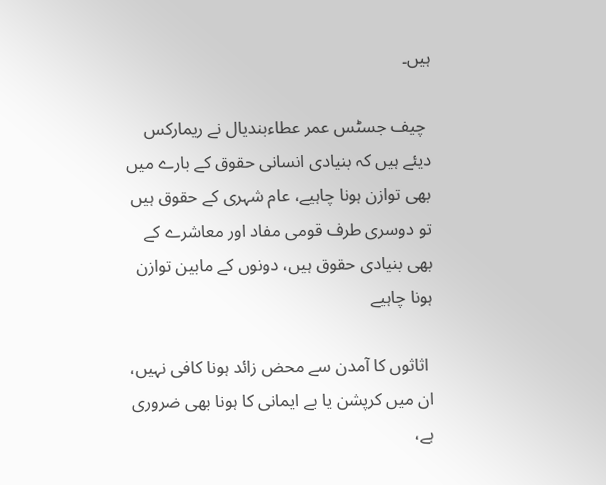ہیں۔

 چیف جسٹس عمر عطاءبندیال نے ریمارکس دیئے ہیں کہ بنیادی انسانی حقوق کے بارے میں بھی توازن ہونا چاہیے، عام شہری کے حقوق ہیں تو دوسری طرف قومی مفاد اور معاشرے کے بھی بنیادی حقوق ہیں، دونوں کے مابین توازن ہونا چاہیے

 اثاثوں کا آمدن سے محض زائد ہونا کافی نہیں، ان میں کرپشن یا بے ایمانی کا ہونا بھی ضروری ہے،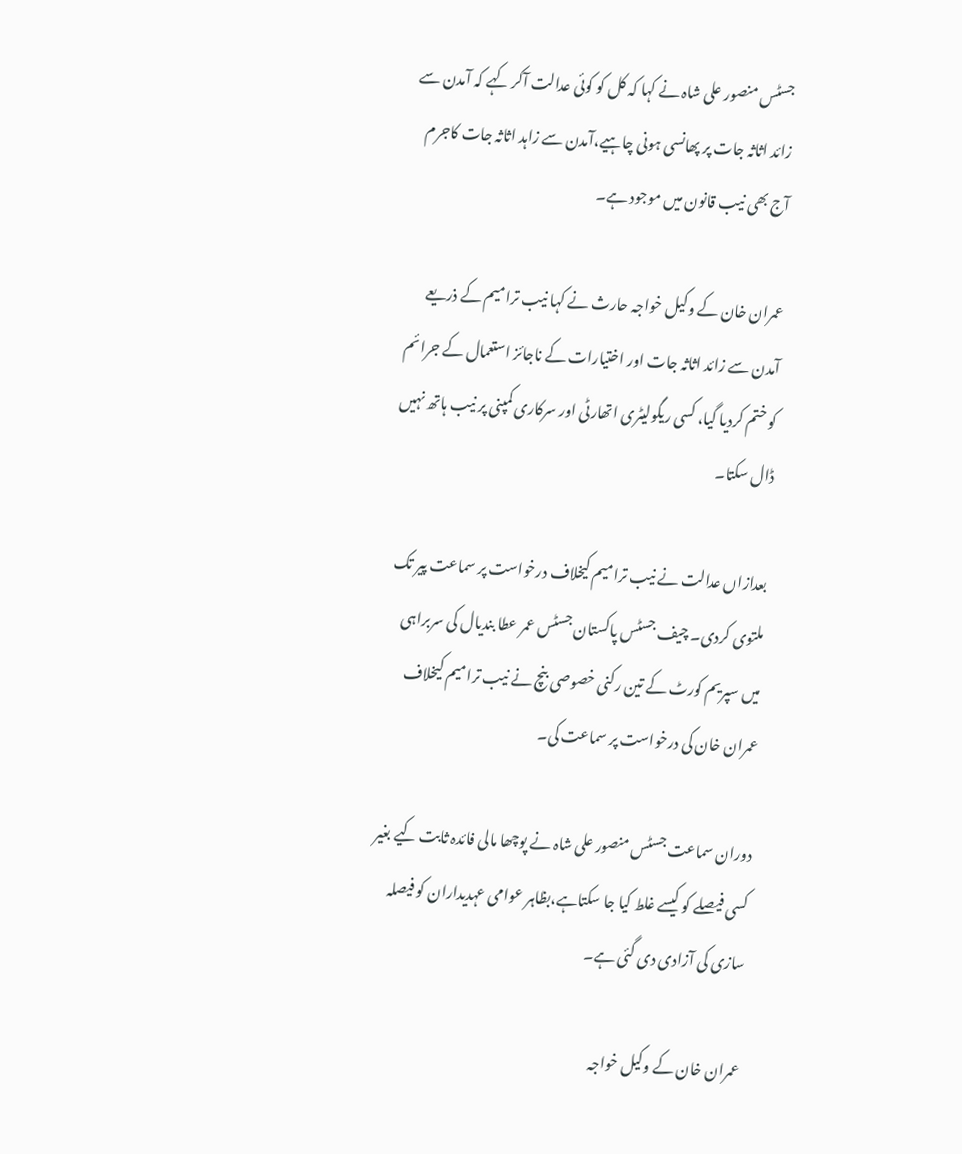جسٹس منصور علی شاہ نے کہا کہ کل کو کوئی عدالت آکر کہے کہ آمدن سے زائد اثاثہ جات پر پھانسی ہونی چاہیے،آمدن سے زاہد اثاثہ جات کاجرم آج بھی نیب قانون میں موجود ہے۔

عمران خان کے وکیل خواجہ حارث نے کہا نیب ترامیم کے ذریعے آمدن سے زائد اثاثہ جات اور اختیارات کے ناجائز استعمال کے جرائم کو ختم کردیا گیا، کسی ریگولیٹری اتھارٹی اور سرکاری کمپنی پر نیب ہاتھ نہیں ڈال سکتا۔

بعدازاں عدالت نے نیب ترامیم کیخلاف درخواست پر سماعت پیر تک ملتوی کردی۔ چیف جسٹس پاکستان جسٹس عمر عطا بندیال کی سربراہی میں سپریم کورٹ کے تین رکنی خصوصی بنچ نے نیب ترامیم کیخلاف عمران خان کی درخواست پر سماعت کی۔

دوران سماعت جسٹس منصور علی شاہ نے پوچھا مالی فائدہ ثابت کیے بغیر کسی فیصلے کو کیسے غلط کیا جا سکتاہے،بظاہر عوامی عہدیداران کو فیصلہ سازی کی آزادی دی گئی ہے۔

عمران خان کے وکیل خواجہ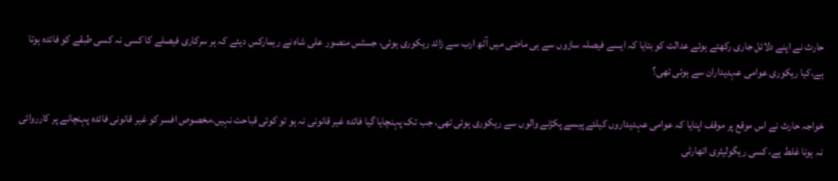حارث نے اپنے دلائل جاری رکھتے ہوئے عدالت کو بتایا کہ ایسے فیصلہ سازوں سے ہی ماضی میں آٹھ ارب سے زائد ریکوری ہوئی، جسٹس منصور علی شاہ نے ریمارکس دیئے کہ ہر سرکاری فیصلے کا کسی نہ کسی طبقے کو فائدہ ہوتا ہے،کیا ریکوری عوامی عہدیداران سے ہوئی تھی؟

خواجہ حارث نے اس موقع پر موقف اپنایا کہ عوامی عہدیداروں کیلئے پیسے پکڑنے والوں سے ریکوری ہوئی تھی، جب تک پہنچایا گیا فائدہ غیر قانونی نہ ہو تو کوئی قباحت نہیں،مخصوص افسر کو غیر قانونی فائدہ پہنچانے پر کارروائی نہ ہونا غلط ہے، کسی ریگولیٹری اتھارٹی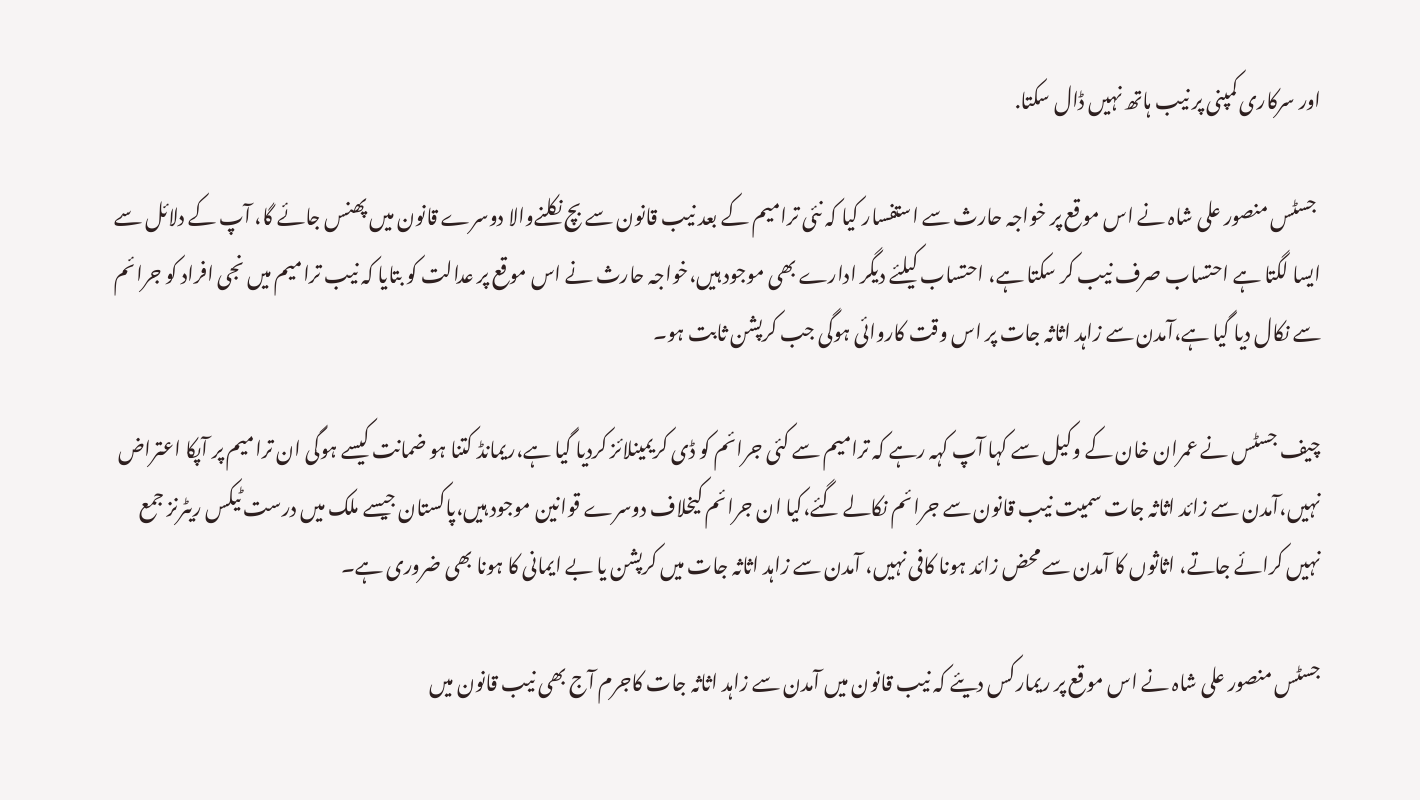اور سرکاری کمپنی پر نیب ہاتھ نہیں ڈال سکتا.

 جسٹس منصور علی شاہ نے اس موقع پر خواجہ حارث سے استفسار کیا کہ نئی ترامیم کے بعد نیب قانون سے بچ نکلنےوالا دوسرے قانون میں پھنس جائے گا، آپ کے دلائل سے ایسا لگتا ہے احتساب صرف نیب کر سکتا ہے، احتساب کیلئے دیگر ادارے بھی موجود ہیں،خواجہ حارث نے اس موقع پر عدالت کو بتایا کہ نیب ترامیم میں نجی افراد کو جرائم سے نکال دیا گیا ہے،آمدن سے زاہد اثاثہ جات پر اس وقت کاروائی ہوگی جب کرپشن ثابت ہو۔

چیف جسٹس نے عمران خان کے وکیل سے کہا آپ کہہ رہے کہ ترامیم سے کئی جرائم کو ڈی کریمینلائز کردیا گیا ہے،ریمانڈ کتنا ہو ضمانت کیسے ہوگی ان ترامیم پر آپکا اعتراض نہیں،آمدن سے زائد اثاثہ جات سمیت نیب قانون سے جرائم نکالے گئے،کیا ان جرائم کیخلاف دوسرے قوانین موجود ہیں،پاکستان جیسے ملک میں درست ٹیکس ریٹرنز جمع نہیں کرائے جاتے، اثاثوں کا آمدن سے محض زائد ہونا کافی نہیں، آمدن سے زاہد اثاثہ جات میں کرپشن یا بے ایمانی کا ہونا بھی ضروری ہے۔

جسٹس منصور علی شاہ نے اس موقع پر ریمارکس دیئے کہ نیب قانون میں آمدن سے زاہد اثاثہ جات کاجرم آج بھی نیب قانون میں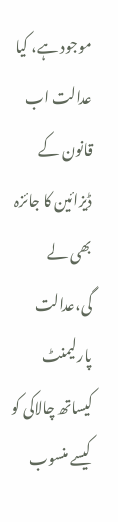موجود ہے، کیا عدالت اب قانون کے ڈیزائین کا جائزہ بھی لے گی،عدالت پارلیمنٹ کیساتھ چالاکی کو کیسے منسوب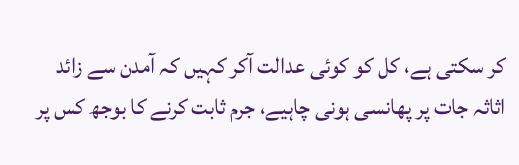کر سکتی ہے، کل کو کوئی عدالت آکر کہیں کہ آمدن سے زائد اثاثہ جات پر پھانسی ہونی چاہیے، جرم ثابت کرنے کا بوجھ کس پر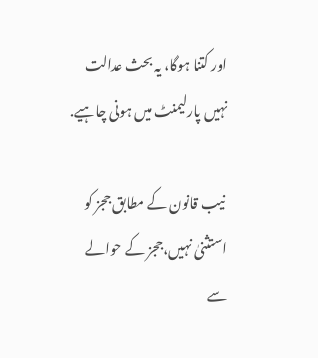اور کتنا ہوگا، یہ بحث عدالت نہیں پارلیمنٹ میں ہونی چاہیے.

 نیب قانون کے مطابق ججز کو استثنیٰ نہیں،ججز کے حوالے سے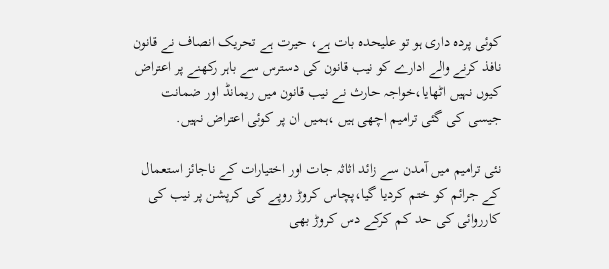کوئی پردہ داری ہو تو علیحدہ بات ہے، حیرت ہے تحریک انصاف نے قانون نافذ کرنے والے ادارے کو نیب قانون کی دسترس سے باہر رکھنے پر اعتراض کیوں نہیں اٹھایا،خواجہ حارث نے نیب قانون میں ریمانڈ اور ضمانت جیسی کی گئی ترامیم اچھی ہیں ،ہمیں ان پر کوئی اعتراض نہیں.

نئی ترامیم میں آمدن سے زائد اثاثہ جات اور اختیارات کے ناجائز استعمال کے جرائم کو ختم کردیا گیا،پچاس کروڑ روپے کی کرپشن پر نیب کی کارروائی کی حد کم کرکے دس کروڑ بھی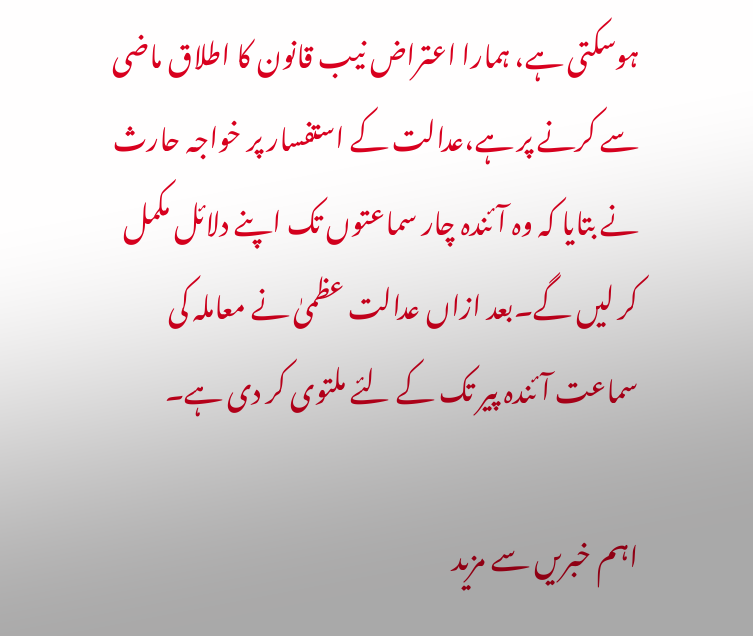ہوسکتی ہے، ہمارا اعتراض نیب قانون کا اطلاق ماضی سے کرنے پر ہے،عدالت کے استفسار پر خواجہ حارث نے بتایا کہ وہ آئندہ چار سماعتوں تک اپنے دلائل مکمل کر لیں گے۔بعد ازاں عدالت عظمیٰ نے معاملہ کی سماعت آئندہ پیر تک کے لئے ملتوی کر دی ہے۔

اہم خبریں سے مزید